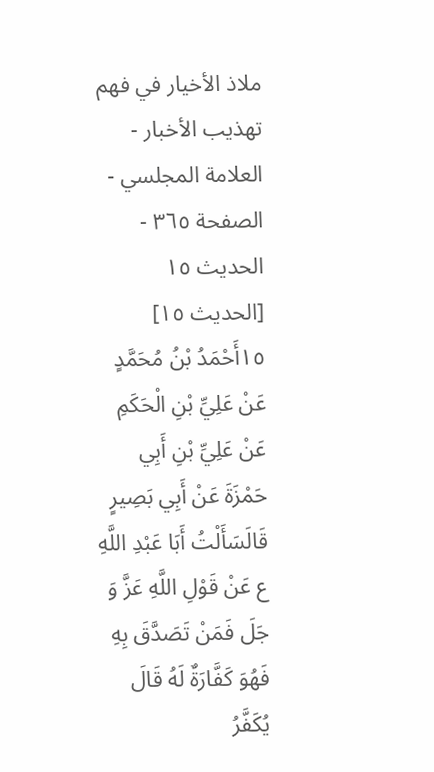ملاذ الأخيار في فهم تهذيب الأخبار - العلامة المجلسي - الصفحة ٣٦٥ - الحديث ١٥
[الحديث ١٥]
١٥أَحْمَدُ بْنُ مُحَمَّدٍ عَنْ عَلِيِّ بْنِ الْحَكَمِ عَنْ عَلِيِّ بْنِ أَبِي حَمْزَةَ عَنْ أَبِي بَصِيرٍ قَالَسَأَلْتُ أَبَا عَبْدِ اللَّهِ ع عَنْ قَوْلِ اللَّهِ عَزَّ وَ جَلَ فَمَنْ تَصَدَّقَ بِهِ فَهُوَ كَفَّارَةٌ لَهُ قَالَ يُكَفَّرُ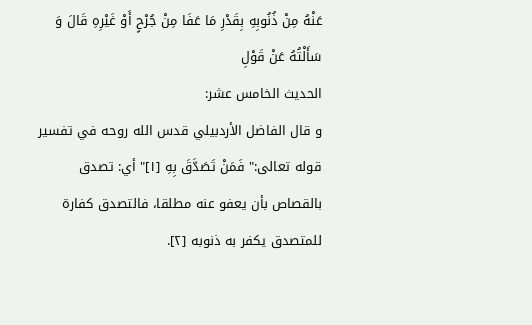عَنْهُ مِنْ ذُنُوبِهِ بِقَدْرِ مَا عَفَا مِنْ جُرْحٍ أَوْ غَيْرِهِ قَالَ وَ سَأَلْتُهُ عَنْ قَوْلِ
الحديث الخامس عشر:
و قال الفاضل الأردبيلي قدس الله روحه في تفسير قوله تعالى:" فَمَنْ تَصَدَّقَ بِهِ [١]" أي: تصدق بالقصاص بأن يعفو عنه مطلقا، فالتصدق كفارة للمتصدق يكفر به ذنوبه [٢].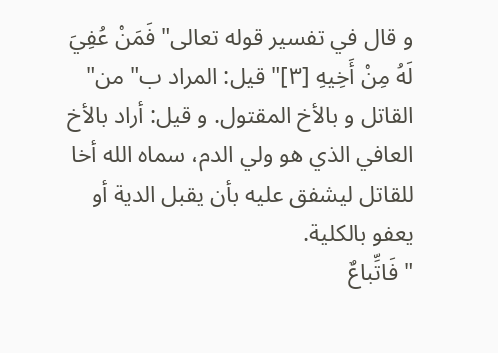و قال في تفسير قوله تعالى" فَمَنْ عُفِيَ لَهُ مِنْ أَخِيهِ [٣]" قيل: المراد ب" من" القاتل و بالأخ المقتول. و قيل: أراد بالأخ العافي الذي هو ولي الدم، سماه الله أخا للقاتل ليشفق عليه بأن يقبل الدية أو يعفو بالكلية.
" فَاتِّباعٌ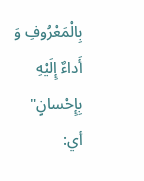بِالْمَعْرُوفِ وَ أَداءٌ إِلَيْهِ بِإِحْسانٍ" أي: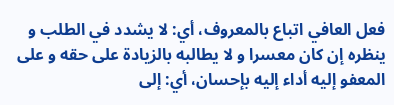فعل العافي اتباع بالمعروف، أي: لا يشدد في الطلب و ينظره إن كان معسرا و لا يطالبه بالزيادة على حقه و على المعفو إليه أداء إليه بإحسان، أي: إلى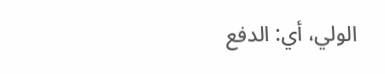الولي، أي: الدفع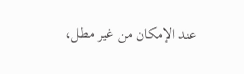عند الإمكان من غير مطل،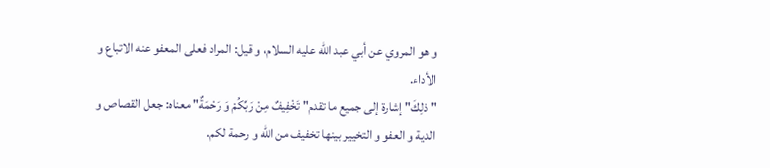و هو المروي عن أبي عبد الله عليه السلام، و قيل: المراد فعلى المعفو عنه الاتباع و الأداء.
" ذلِكَ" إشارة إلى جميع ما تقدم" تَخْفِيفٌ مِنْ رَبِّكُمْ وَ رَحْمَةٌ" معناه: جعل القصاص و الدية و العفو و التخيير بينها تخفيف من الله و رحمة لكم.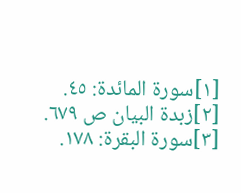[١]سورة المائدة: ٤٥.
[٢]زبدة البيان ص ٦٧٩.
[٣]سورة البقرة: ١٧٨.